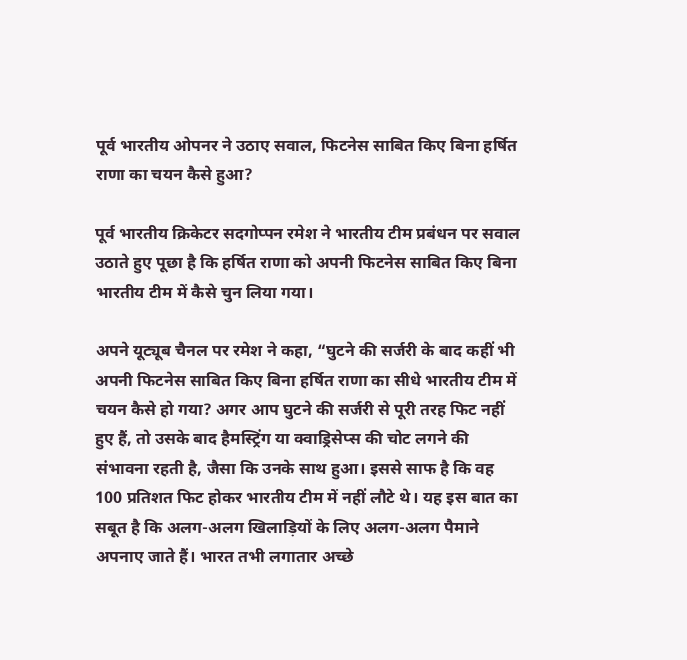पूर्व भारतीय ओपनर ने उठाए सवाल, फिटनेस साबित किए बिना हर्षित राणा का चयन कैसे हुआ?

पूर्व भारतीय क्रिकेटर सदगोप्पन रमेश ने भारतीय टीम प्रबंधन पर सवाल उठाते हुए पूछा है कि हर्षित राणा को अपनी फिटनेस साबित किए बिना भारतीय टीम में कैसे चुन लिया गया।

अपने यूट्यूब चैनल पर रमेश ने कहा, “घुटने की सर्जरी के बाद कहीं भी अपनी फिटनेस साबित किए बिना हर्षित राणा का सीधे भारतीय टीम में चयन कैसे हो गया? अगर आप घुटने की सर्जरी से पूरी तरह फिट नहीं हुए हैं, तो उसके बाद हैमस्ट्रिंग या क्वाड्रिसेप्स की चोट लगने की संभावना रहती है, जैसा कि उनके साथ हुआ। इससे साफ है कि वह 100 प्रतिशत फिट होकर भारतीय टीम में नहीं लौटे थे। यह इस बात का सबूत है कि अलग-अलग खिलाड़ियों के लिए अलग-अलग पैमाने अपनाए जाते हैं। भारत तभी लगातार अच्छे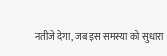नतीजे देगा, जब इस समस्या को सुधारा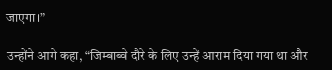जाएगा।”

उन्होंने आगे कहा, “जिम्बाब्वे दौरे के लिए उन्हें आराम दिया गया था और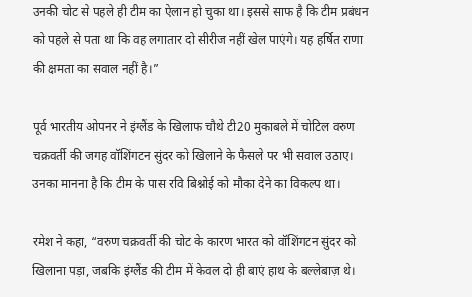उनकी चोट से पहले ही टीम का ऐलान हो चुका था। इससे साफ है कि टीम प्रबंधन को पहले से पता था कि वह लगातार दो सीरीज नहीं खेल पाएंगे। यह हर्षित राणा की क्षमता का सवाल नहीं है।”

पूर्व भारतीय ओपनर ने इंग्लैंड के खिलाफ चौथे टी20 मुकाबले में चोटिल वरुण चक्रवर्ती की जगह वॉशिंगटन सुंदर को खिलाने के फैसले पर भी सवाल उठाए। उनका मानना है कि टीम के पास रवि बिश्नोई को मौका देने का विकल्प था।

रमेश ने कहा, “वरुण चक्रवर्ती की चोट के कारण भारत को वॉशिंगटन सुंदर को खिलाना पड़ा, जबकि इंग्लैंड की टीम में केवल दो ही बाएं हाथ के बल्लेबाज़ थे।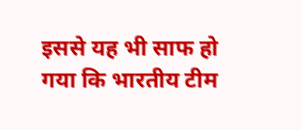इससे यह भी साफ हो गया कि भारतीय टीम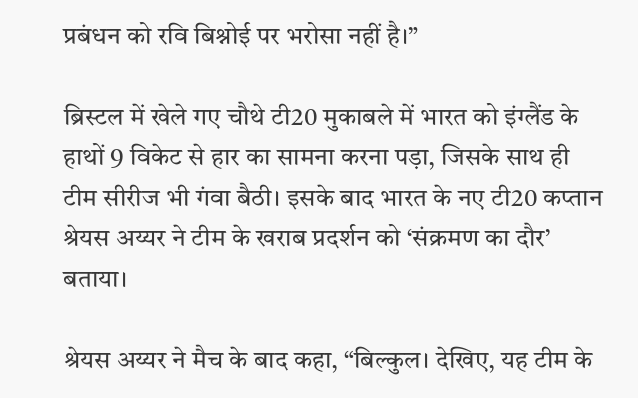प्रबंधन को रवि बिश्नोई पर भरोसा नहीं है।”

ब्रिस्टल में खेले गए चौथे टी20 मुकाबले में भारत को इंग्लैंड के हाथों 9 विकेट से हार का सामना करना पड़ा, जिसके साथ ही टीम सीरीज भी गंवा बैठी। इसके बाद भारत के नए टी20 कप्तान श्रेयस अय्यर ने टीम के खराब प्रदर्शन को ‘संक्रमण का दौर’ बताया।

श्रेयस अय्यर ने मैच के बाद कहा, “बिल्कुल। देखिए, यह टीम के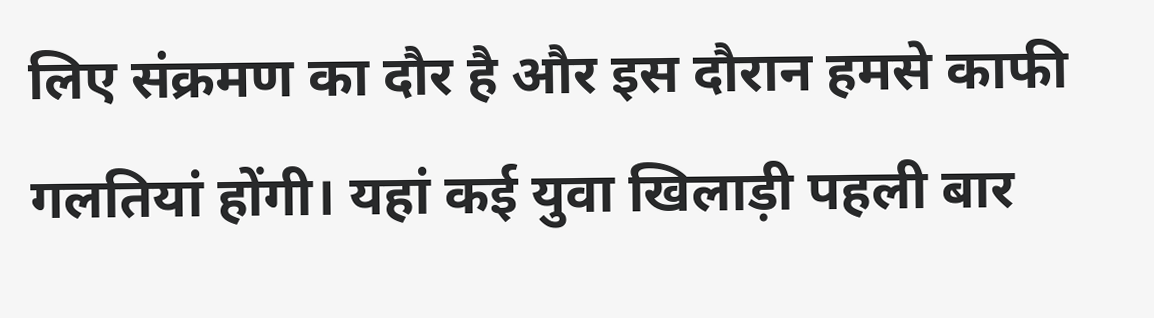लिए संक्रमण का दौर है और इस दौरान हमसे काफी गलतियां होंगी। यहां कई युवा खिलाड़ी पहली बार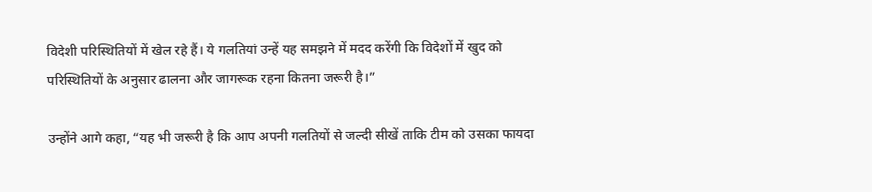विदेशी परिस्थितियों में खेल रहे हैं। ये गलतियां उन्हें यह समझने में मदद करेंगी कि विदेशों में खुद को परिस्थितियों के अनुसार ढालना और जागरूक रहना कितना जरूरी है।”

उन्होंने आगे कहा, “यह भी जरूरी है कि आप अपनी गलतियों से जल्दी सीखें ताकि टीम को उसका फायदा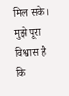मिल सके। मुझे पूरा विश्वास है कि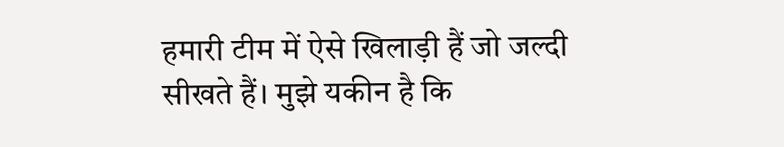हमारी टीम में ऐसे खिलाड़ी हैं जो जल्दी सीखते हैं। मुझे यकीन है कि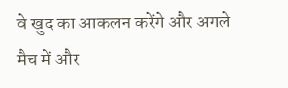वे खुद का आकलन करेंगे और अगले मैच में और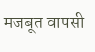मजबूत वापसी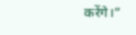करेंगे।”